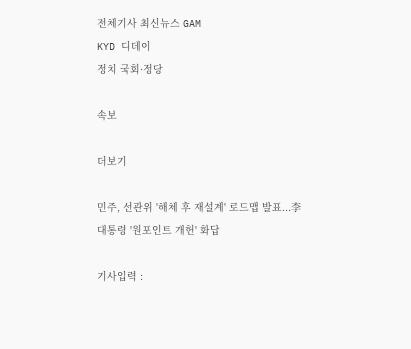전체기사 최신뉴스 GAM
KYD 디데이
정치 국회·정당

속보

더보기

민주, 선관위 '해체 후 재설계' 로드맵 발표...李대통령 '원포인트 개헌' 화답

기사입력 :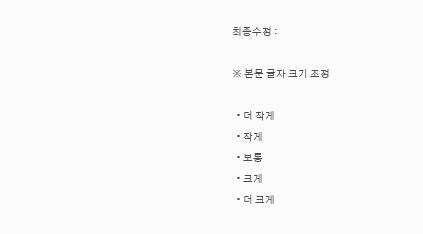최종수정 :

※ 본문 글자 크기 조정

  • 더 작게
  • 작게
  • 보통
  • 크게
  • 더 크게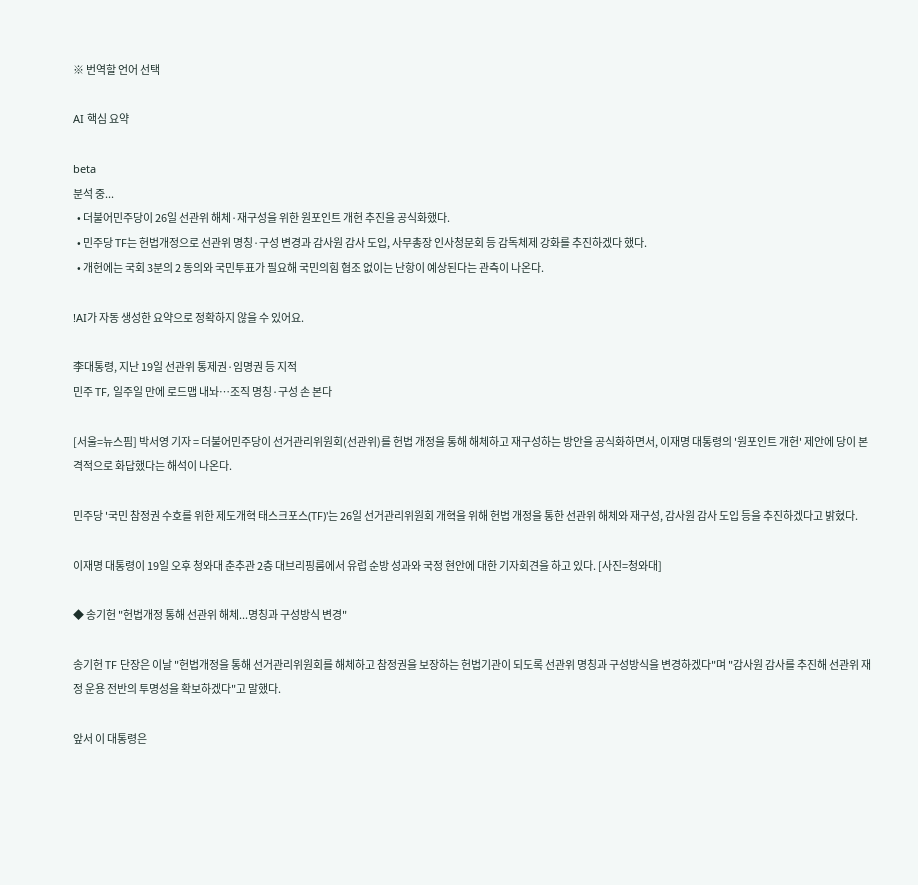※ 번역할 언어 선택

AI 핵심 요약

beta
분석 중...
  • 더불어민주당이 26일 선관위 해체·재구성을 위한 원포인트 개헌 추진을 공식화했다.
  • 민주당 TF는 헌법개정으로 선관위 명칭·구성 변경과 감사원 감사 도입, 사무총장 인사청문회 등 감독체제 강화를 추진하겠다 했다.
  • 개헌에는 국회 3분의 2 동의와 국민투표가 필요해 국민의힘 협조 없이는 난항이 예상된다는 관측이 나온다.

!AI가 자동 생성한 요약으로 정확하지 않을 수 있어요.

李대통령, 지난 19일 선관위 통제권·임명권 등 지적
민주 TF, 일주일 만에 로드맵 내놔…조직 명칭·구성 손 본다

[서울=뉴스핌] 박서영 기자 = 더불어민주당이 선거관리위원회(선관위)를 헌법 개정을 통해 해체하고 재구성하는 방안을 공식화하면서, 이재명 대통령의 '원포인트 개헌' 제안에 당이 본격적으로 화답했다는 해석이 나온다.

민주당 '국민 참정권 수호를 위한 제도개혁 태스크포스(TF)'는 26일 선거관리위원회 개혁을 위해 헌법 개정을 통한 선관위 해체와 재구성, 감사원 감사 도입 등을 추진하겠다고 밝혔다.

이재명 대통령이 19일 오후 청와대 춘추관 2층 대브리핑룸에서 유럽 순방 성과와 국정 현안에 대한 기자회견을 하고 있다. [사진=청와대]

◆ 송기헌 "헌법개정 통해 선관위 해체...명칭과 구성방식 변경"

송기헌 TF 단장은 이날 "헌법개정을 통해 선거관리위원회를 해체하고 참정권을 보장하는 헌법기관이 되도록 선관위 명칭과 구성방식을 변경하겠다"며 "감사원 감사를 추진해 선관위 재정 운용 전반의 투명성을 확보하겠다"고 말했다.

앞서 이 대통령은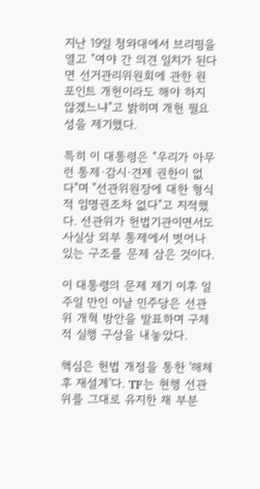지난 19일 청와대에서 브리핑을 열고 "여야 간 의견 일치가 된다면 선거관리위원회에 관한 원포인트 개헌이라도 해야 하지 않겠느냐"고 밝히며 개헌 필요성을 제기했다.

특히 이 대통령은 "우리가 아무런 통제·감시·견제 권한이 없다"며 "선관위원장에 대한 형식적 임명권조차 없다"고 지적했다. 선관위가 헌법기관이면서도 사실상 외부 통제에서 벗어나 있는 구조를 문제 삼은 것이다.

이 대통령의 문제 제기 이후 일주일 만인 이날 민주당은 선관위 개혁 방안을 발표하며 구체적 실행 구상을 내놓았다.

핵심은 헌법 개정을 통한 '해체 후 재설계'다. TF는 현행 선관위를 그대로 유지한 채 부분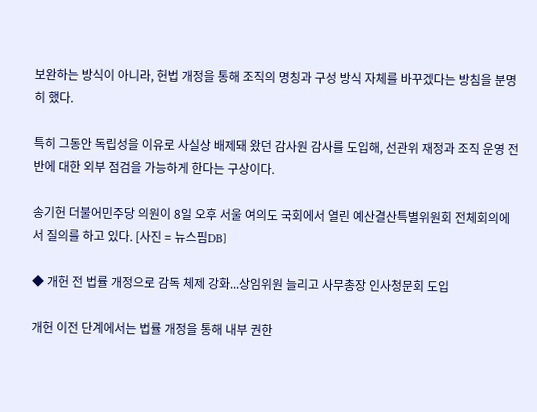보완하는 방식이 아니라, 헌법 개정을 통해 조직의 명칭과 구성 방식 자체를 바꾸겠다는 방침을 분명히 했다.

특히 그동안 독립성을 이유로 사실상 배제돼 왔던 감사원 감사를 도입해, 선관위 재정과 조직 운영 전반에 대한 외부 점검을 가능하게 한다는 구상이다.

송기헌 더불어민주당 의원이 8일 오후 서울 여의도 국회에서 열린 예산결산특별위원회 전체회의에서 질의를 하고 있다. [사진 = 뉴스핌DB]

◆ 개헌 전 법률 개정으로 감독 체제 강화...상임위원 늘리고 사무총장 인사청문회 도입

개헌 이전 단계에서는 법률 개정을 통해 내부 권한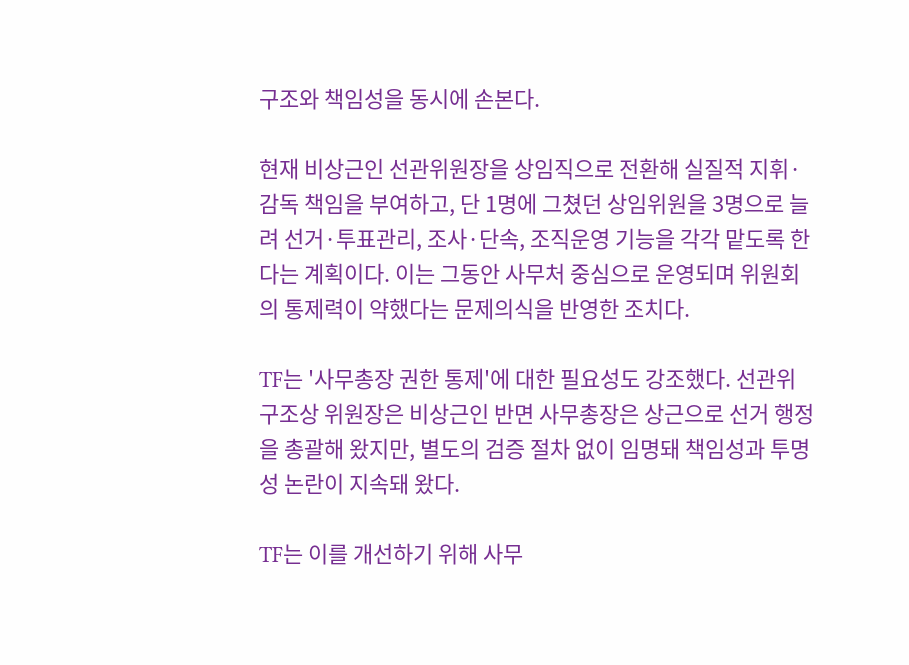구조와 책임성을 동시에 손본다.

현재 비상근인 선관위원장을 상임직으로 전환해 실질적 지휘·감독 책임을 부여하고, 단 1명에 그쳤던 상임위원을 3명으로 늘려 선거·투표관리, 조사·단속, 조직운영 기능을 각각 맡도록 한다는 계획이다. 이는 그동안 사무처 중심으로 운영되며 위원회의 통제력이 약했다는 문제의식을 반영한 조치다.

TF는 '사무총장 권한 통제'에 대한 필요성도 강조했다. 선관위 구조상 위원장은 비상근인 반면 사무총장은 상근으로 선거 행정을 총괄해 왔지만, 별도의 검증 절차 없이 임명돼 책임성과 투명성 논란이 지속돼 왔다.

TF는 이를 개선하기 위해 사무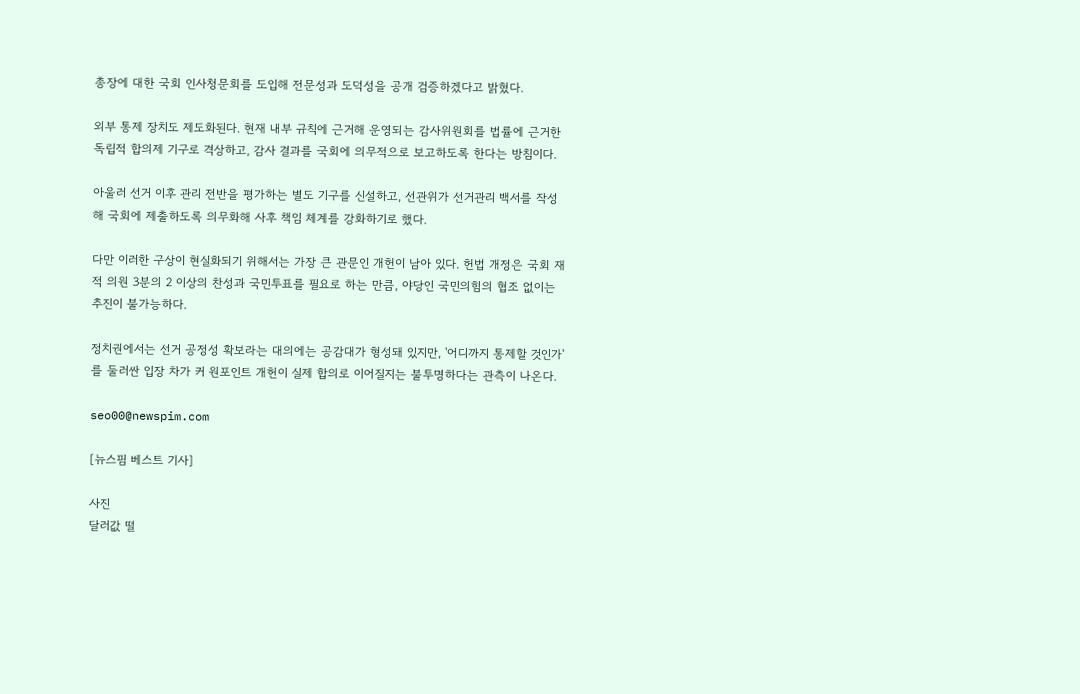총장에 대한 국회 인사청문회를 도입해 전문성과 도덕성을 공개 검증하겠다고 밝혔다.

외부 통제 장치도 제도화된다. 현재 내부 규칙에 근거해 운영되는 감사위원회를 법률에 근거한 독립적 합의제 기구로 격상하고, 감사 결과를 국회에 의무적으로 보고하도록 한다는 방침이다.

아울러 선거 이후 관리 전반을 평가하는 별도 기구를 신설하고, 선관위가 선거관리 백서를 작성해 국회에 제출하도록 의무화해 사후 책임 체계를 강화하기로 했다.

다만 이러한 구상이 현실화되기 위해서는 가장 큰 관문인 개헌이 남아 있다. 헌법 개정은 국회 재적 의원 3분의 2 이상의 찬성과 국민투표를 필요로 하는 만큼, 야당인 국민의힘의 협조 없이는 추진이 불가능하다.

정치권에서는 선거 공정성 확보라는 대의에는 공감대가 형성돼 있지만, '어디까지 통제할 것인가'를 둘러싼 입장 차가 커 원포인트 개헌이 실제 합의로 이어질지는 불투명하다는 관측이 나온다.

seo00@newspim.com

[뉴스핌 베스트 기사]

사진
달러값 떨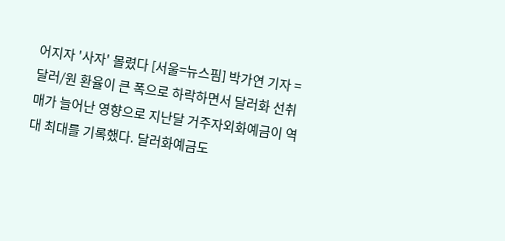어지자 '사자' 몰렸다 [서울=뉴스핌] 박가연 기자 = 달러/원 환율이 큰 폭으로 하락하면서 달러화 선취매가 늘어난 영향으로 지난달 거주자외화예금이 역대 최대를 기록했다. 달러화예금도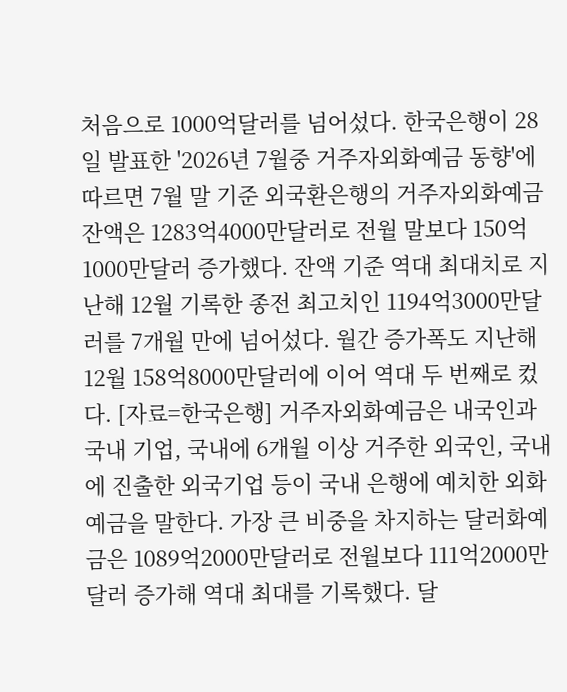처음으로 1000억달러를 넘어섰다. 한국은행이 28일 발표한 '2026년 7월중 거주자외화예금 동향'에 따르면 7월 말 기준 외국환은행의 거주자외화예금 잔액은 1283억4000만달러로 전월 말보다 150억1000만달러 증가했다. 잔액 기준 역대 최대치로 지난해 12월 기록한 종전 최고치인 1194억3000만달러를 7개월 만에 넘어섰다. 월간 증가폭도 지난해 12월 158억8000만달러에 이어 역대 두 번째로 컸다. [자료=한국은행] 거주자외화예금은 내국인과 국내 기업, 국내에 6개월 이상 거주한 외국인, 국내에 진출한 외국기업 등이 국내 은행에 예치한 외화예금을 말한다. 가장 큰 비중을 차지하는 달러화예금은 1089억2000만달러로 전월보다 111억2000만달러 증가해 역대 최대를 기록했다. 달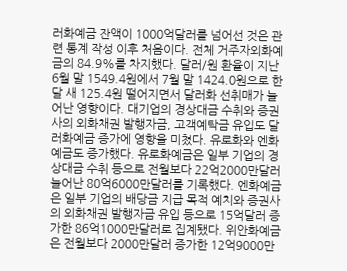러화예금 잔액이 1000억달러를 넘어선 것은 관련 통계 작성 이후 처음이다. 전체 거주자외화예금의 84.9%를 차지했다. 달러/원 환율이 지난 6월 말 1549.4원에서 7월 말 1424.0원으로 한 달 새 125.4원 떨어지면서 달러화 선취매가 늘어난 영향이다. 대기업의 경상대금 수취와 증권사의 외화채권 발행자금, 고객예탁금 유입도 달러화예금 증가에 영향을 미쳤다. 유로화와 엔화예금도 증가했다. 유로화예금은 일부 기업의 경상대금 수취 등으로 전월보다 22억2000만달러 늘어난 80억6000만달러를 기록했다. 엔화예금은 일부 기업의 배당금 지급 목적 예치와 증권사의 외화채권 발행자금 유입 등으로 15억달러 증가한 86억1000만달러로 집계됐다. 위안화예금은 전월보다 2000만달러 증가한 12억9000만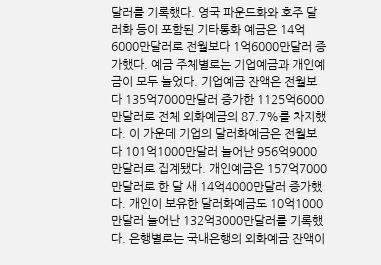달러를 기록했다. 영국 파운드화와 호주 달러화 등이 포함된 기타통화 예금은 14억6000만달러로 전월보다 1억6000만달러 증가했다. 예금 주체별로는 기업예금과 개인예금이 모두 늘었다. 기업예금 잔액은 전월보다 135억7000만달러 증가한 1125억6000만달러로 전체 외화예금의 87.7%를 차지했다. 이 가운데 기업의 달러화예금은 전월보다 101억1000만달러 늘어난 956억9000만달러로 집계됐다. 개인예금은 157억7000만달러로 한 달 새 14억4000만달러 증가했다. 개인이 보유한 달러화예금도 10억1000만달러 늘어난 132억3000만달러를 기록했다. 은행별로는 국내은행의 외화예금 잔액이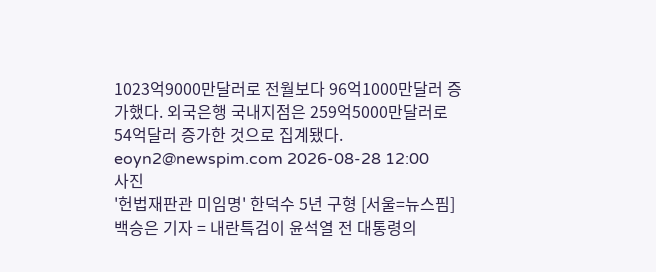1023억9000만달러로 전월보다 96억1000만달러 증가했다. 외국은행 국내지점은 259억5000만달러로 54억달러 증가한 것으로 집계됐다. eoyn2@newspim.com 2026-08-28 12:00
사진
'헌법재판관 미임명' 한덕수 5년 구형 [서울=뉴스핌] 백승은 기자 = 내란특검이 윤석열 전 대통령의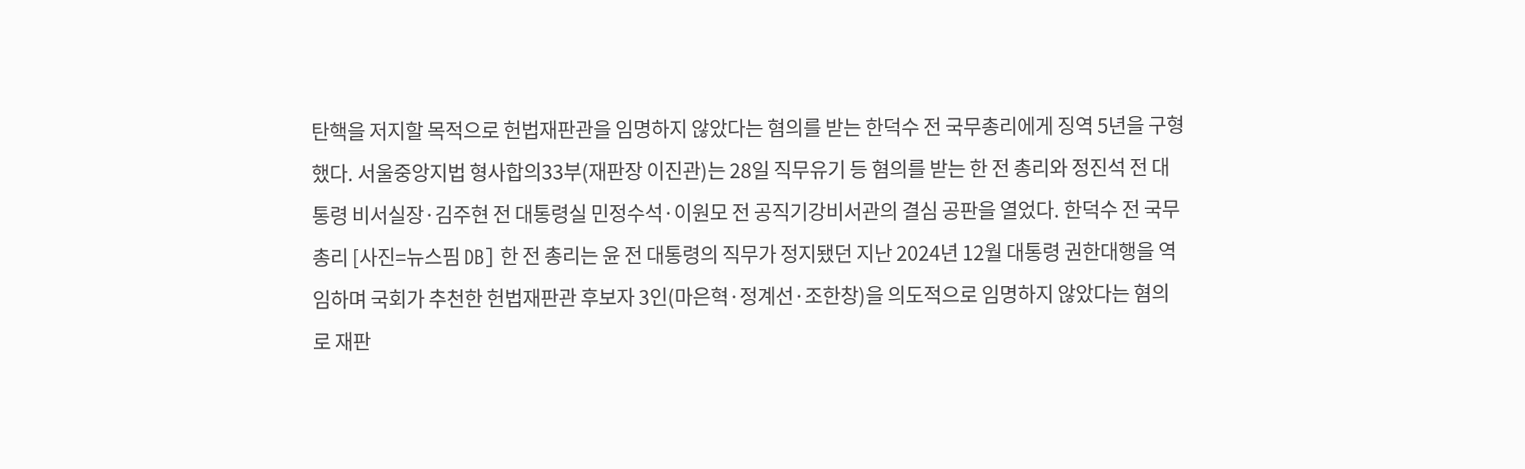탄핵을 저지할 목적으로 헌법재판관을 임명하지 않았다는 혐의를 받는 한덕수 전 국무총리에게 징역 5년을 구형했다. 서울중앙지법 형사합의33부(재판장 이진관)는 28일 직무유기 등 혐의를 받는 한 전 총리와 정진석 전 대통령 비서실장·김주현 전 대통령실 민정수석·이원모 전 공직기강비서관의 결심 공판을 열었다. 한덕수 전 국무총리 [사진=뉴스핌 DB] 한 전 총리는 윤 전 대통령의 직무가 정지됐던 지난 2024년 12월 대통령 권한대행을 역임하며 국회가 추천한 헌법재판관 후보자 3인(마은혁·정계선·조한창)을 의도적으로 임명하지 않았다는 혐의로 재판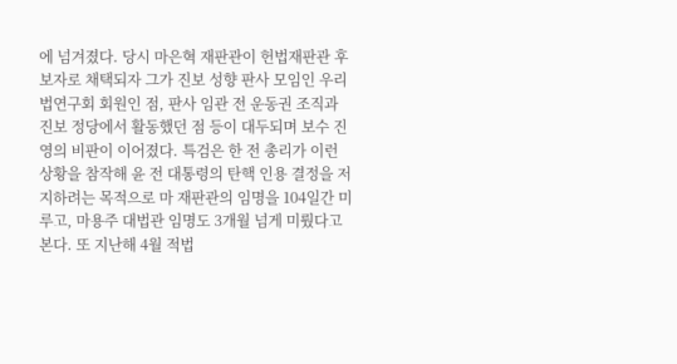에 넘겨졌다. 당시 마은혁 재판관이 헌법재판관 후보자로 채택되자 그가 진보 성향 판사 모임인 우리법연구회 회원인 점, 판사 임관 전 운동권 조직과 진보 정당에서 활동했던 점 등이 대두되며 보수 진영의 비판이 이어졌다. 특검은 한 전 총리가 이런 상황을 참작해 윤 전 대통령의 탄핵 인용 결정을 저지하려는 목적으로 마 재판관의 임명을 104일간 미루고, 마용주 대법관 임명도 3개월 넘게 미뤘다고 본다. 또 지난해 4월 적법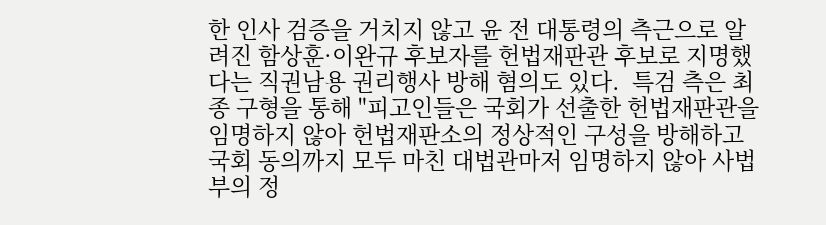한 인사 검증을 거치지 않고 윤 전 대통령의 측근으로 알려진 함상훈·이완규 후보자를 헌법재판관 후보로 지명했다는 직권남용 권리행사 방해 혐의도 있다.  특검 측은 최종 구형을 통해 "피고인들은 국회가 선출한 헌법재판관을 임명하지 않아 헌법재판소의 정상적인 구성을 방해하고 국회 동의까지 모두 마친 대법관마저 임명하지 않아 사법부의 정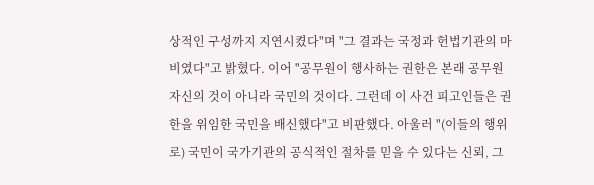상적인 구성까지 지연시켰다"며 "그 결과는 국정과 헌법기관의 마비였다"고 밝혔다. 이어 "공무원이 행사하는 권한은 본래 공무원 자신의 것이 아니라 국민의 것이다. 그런데 이 사건 피고인들은 권한을 위임한 국민을 배신했다"고 비판했다. 아울러 "(이들의 행위로) 국민이 국가기관의 공식적인 절차를 믿을 수 있다는 신뢰, 그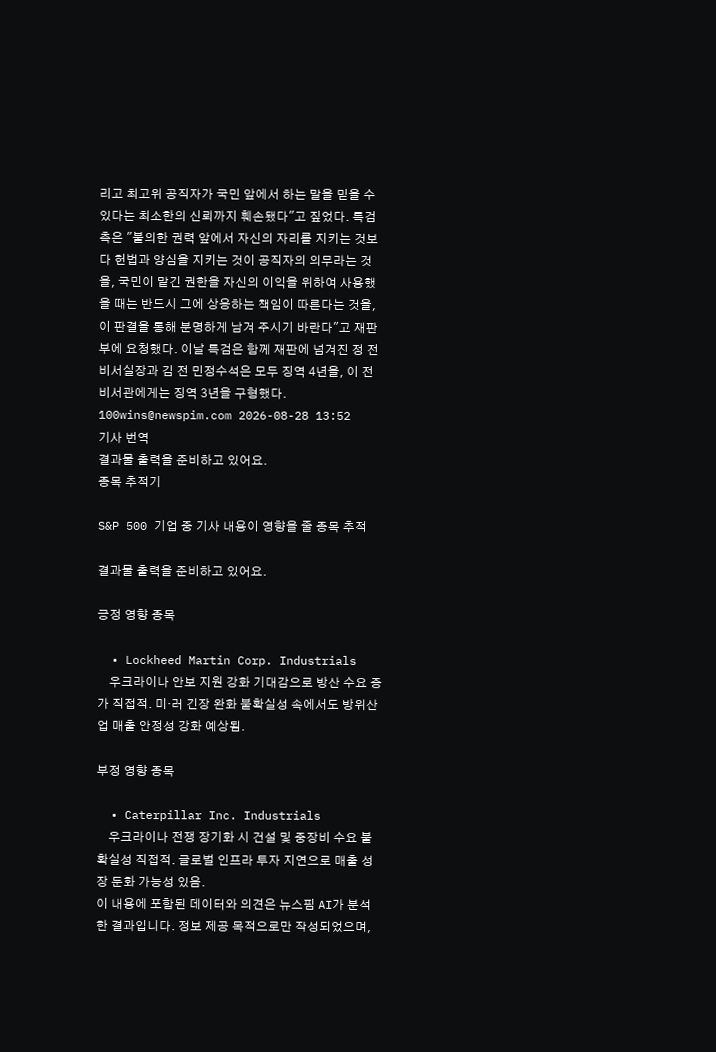리고 최고위 공직자가 국민 앞에서 하는 말을 믿을 수 있다는 최소한의 신뢰까지 훼손됐다"고 짚었다. 특검 측은 "불의한 권력 앞에서 자신의 자리를 지키는 것보다 헌법과 양심을 지키는 것이 공직자의 의무라는 것을, 국민이 맡긴 권한을 자신의 이익을 위하여 사용했을 때는 반드시 그에 상응하는 책임이 따른다는 것을, 이 판결을 통해 분명하게 남겨 주시기 바란다"고 재판부에 요청했다. 이날 특검은 함께 재판에 넘겨진 정 전 비서실장과 김 전 민정수석은 모두 징역 4년을, 이 전 비서관에게는 징역 3년을 구형했다. 100wins@newspim.com 2026-08-28 13:52
기사 번역
결과물 출력을 준비하고 있어요.
종목 추적기

S&P 500 기업 중 기사 내용이 영향을 줄 종목 추적

결과물 출력을 준비하고 있어요.

긍정 영향 종목

  • Lockheed Martin Corp. Industrials
    우크라이나 안보 지원 강화 기대감으로 방산 수요 증가 직접적. 미·러 긴장 완화 불확실성 속에서도 방위산업 매출 안정성 강화 예상됨.

부정 영향 종목

  • Caterpillar Inc. Industrials
    우크라이나 전쟁 장기화 시 건설 및 중장비 수요 불확실성 직접적. 글로벌 인프라 투자 지연으로 매출 성장 둔화 가능성 있음.
이 내용에 포함된 데이터와 의견은 뉴스핌 AI가 분석한 결과입니다. 정보 제공 목적으로만 작성되었으며,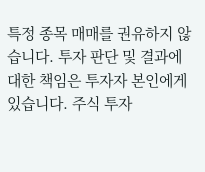특정 종목 매매를 권유하지 않습니다. 투자 판단 및 결과에 대한 책임은 투자자 본인에게 있습니다. 주식 투자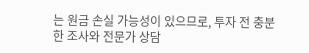는 원금 손실 가능성이 있으므로, 투자 전 충분한 조사와 전문가 상담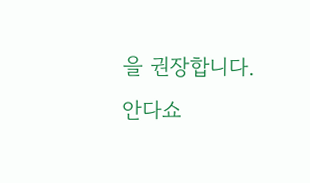을 권장합니다.
안다쇼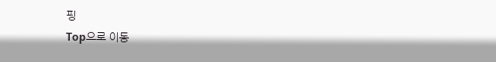핑
Top으로 이동